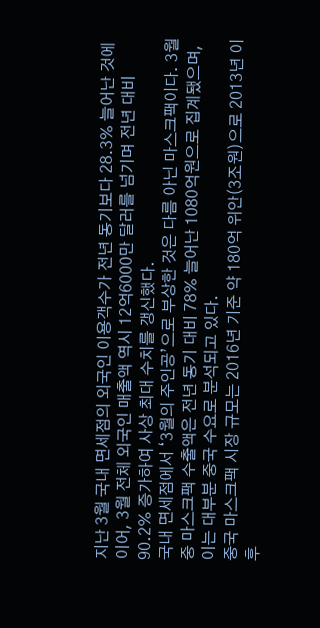지난 3월 국내 면세점의 외국인 이용객수가 전년 동기보다 28.3% 늘어난 것에 이어, 3월 전체 외국인 매출액 역시 12억6000만 달러를 넘기며 전년 대비 90.2% 증가하여 사상 최대 수치를 갱신했다.
국내 면세점에서 ‘3월의 주인공’으로 부상한 것은 다름 아닌 마스크팩이다. 3월 중 마스크팩 수출액은 전년 동기 대비 78% 늘어난 1080억원으로 집계됐으며, 이는 대부분 중국 수요로 분석되고 있다.
중국 마스크팩 시장 규모는 2016년 기준 약 180억 위안(3조원)으로 2013년 이후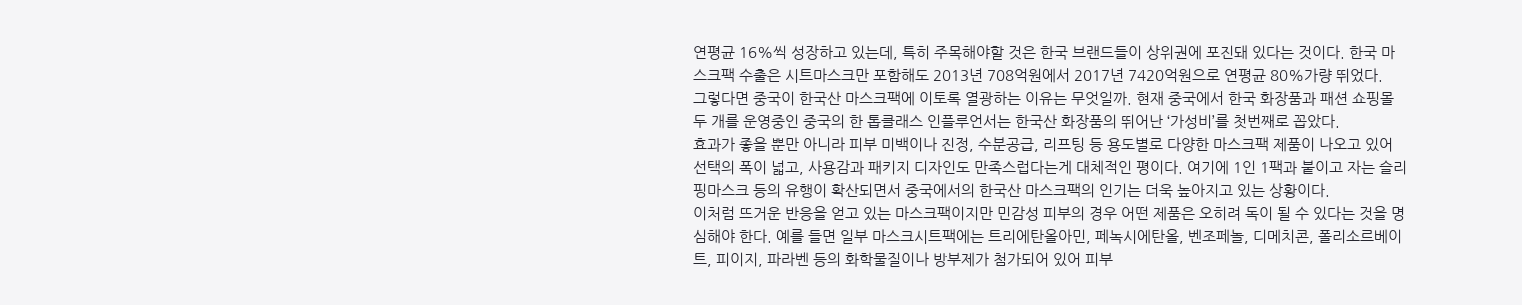연평균 16%씩 성장하고 있는데, 특히 주목해야할 것은 한국 브랜드들이 상위권에 포진돼 있다는 것이다. 한국 마스크팩 수출은 시트마스크만 포함해도 2013년 708억원에서 2017년 7420억원으로 연평균 80%가량 뛰었다.
그렇다면 중국이 한국산 마스크팩에 이토록 열광하는 이유는 무엇일까. 현재 중국에서 한국 화장품과 패션 쇼핑몰 두 개를 운영중인 중국의 한 톱클래스 인플루언서는 한국산 화장품의 뛰어난 ‘가성비’를 첫번째로 꼽았다.
효과가 좋을 뿐만 아니라 피부 미백이나 진정, 수분공급, 리프팅 등 용도별로 다양한 마스크팩 제품이 나오고 있어 선택의 폭이 넓고, 사용감과 패키지 디자인도 만족스럽다는게 대체적인 평이다. 여기에 1인 1팩과 붙이고 자는 슬리핑마스크 등의 유행이 확산되면서 중국에서의 한국산 마스크팩의 인기는 더욱 높아지고 있는 상황이다.
이처럼 뜨거운 반응을 얻고 있는 마스크팩이지만 민감성 피부의 경우 어떤 제품은 오히려 독이 될 수 있다는 것을 명심해야 한다. 예를 들면 일부 마스크시트팩에는 트리에탄올아민, 페녹시에탄올, 벤조페놀, 디메치콘, 폴리소르베이트, 피이지, 파라벤 등의 화학물질이나 방부제가 첨가되어 있어 피부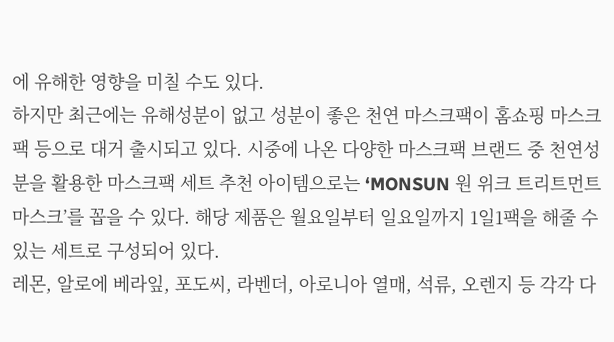에 유해한 영향을 미칠 수도 있다.
하지만 최근에는 유해성분이 없고 성분이 좋은 천연 마스크팩이 홈쇼핑 마스크팩 등으로 대거 출시되고 있다. 시중에 나온 다양한 마스크팩 브랜드 중 천연성분을 활용한 마스크팩 세트 추천 아이템으로는 ‘MONSUN 원 위크 트리트먼트 마스크’를 꼽을 수 있다. 해당 제품은 월요일부터 일요일까지 1일1팩을 해줄 수 있는 세트로 구성되어 있다.
레몬, 알로에 베라잎, 포도씨, 라벤더, 아로니아 열매, 석류, 오렌지 등 각각 다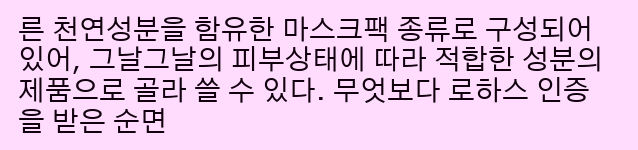른 천연성분을 함유한 마스크팩 종류로 구성되어 있어, 그날그날의 피부상태에 따라 적합한 성분의 제품으로 골라 쓸 수 있다. 무엇보다 로하스 인증을 받은 순면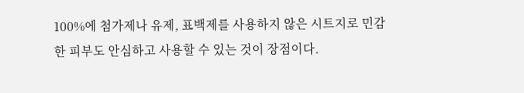100%에 첨가제나 유제, 표백제를 사용하지 않은 시트지로 민감한 피부도 안심하고 사용할 수 있는 것이 장점이다.